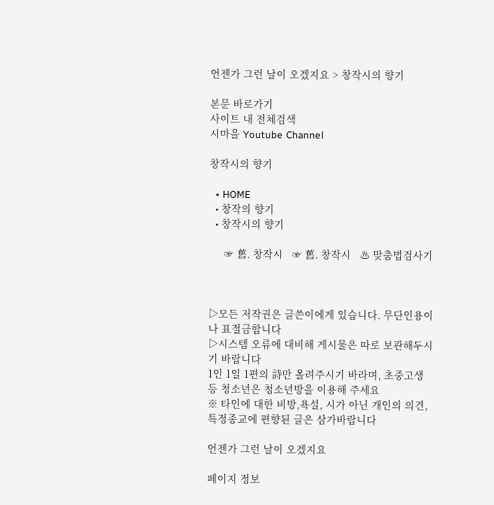언젠가 그런 날이 오겠지요 > 창작시의 향기

본문 바로가기
사이트 내 전체검색
시마을 Youtube Channel

창작시의 향기

  • HOME
  • 창작의 향기
  • 창작시의 향기

     ☞ 舊. 창작시   ☞ 舊. 창작시   ♨ 맞춤법검사기



▷모든 저작권은 글쓴이에게 있습니다. 무단인용이나 표절금합니다
▷시스템 오류에 대비해 게시물은 따로 보관해두시기 바랍니다
1인 1일 1편의 詩만 올려주시기 바라며, 초중고생 등 청소년은 청소년방을 이용해 주세요
※ 타인에 대한 비방,욕설, 시가 아닌 개인의 의견, 특정종교에 편향된 글은 삼가바랍니다

언젠가 그런 날이 오겠지요

페이지 정보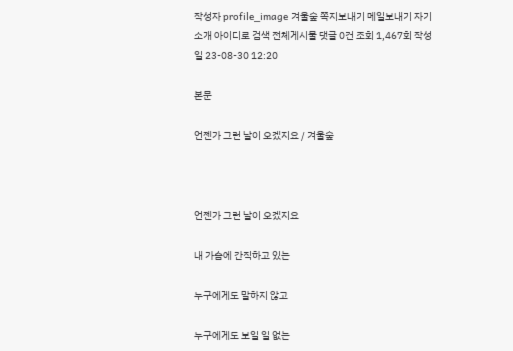작성자 profile_image 겨울숲 쪽지보내기 메일보내기 자기소개 아이디로 검색 전체게시물 댓글 0건 조회 1,467회 작성일 23-08-30 12:20

본문

언젠가 그런 날이 오겠지요 / 겨울숲



언젠가 그런 날이 오겠지요

내 가슴에 간직하고 있는

누구에게도 말하지 않고

누구에게도 보일 일 없는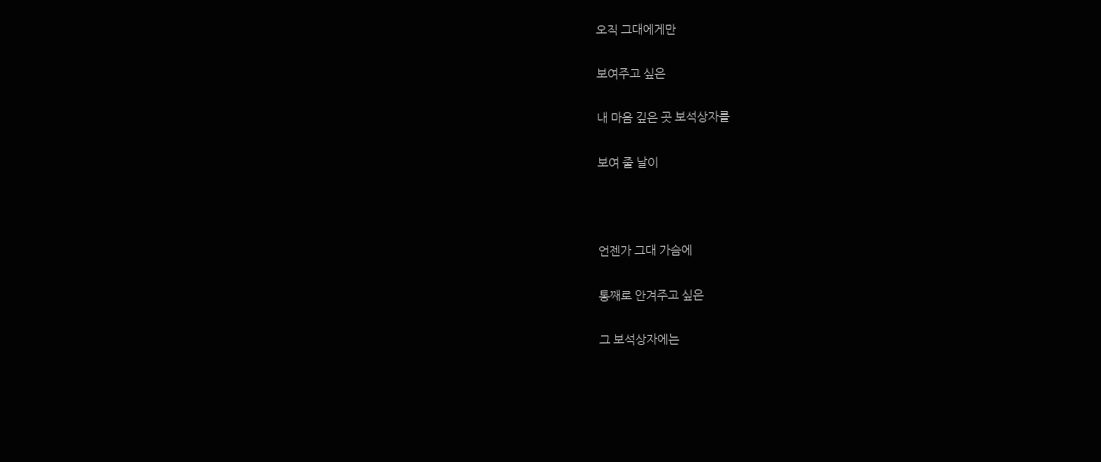오직 그대에게만

보여주고 싶은

내 마음 깊은 곳 보석상자를

보여 줄 날이



언젠가 그대 가슴에

통째로 안겨주고 싶은

그 보석상자에는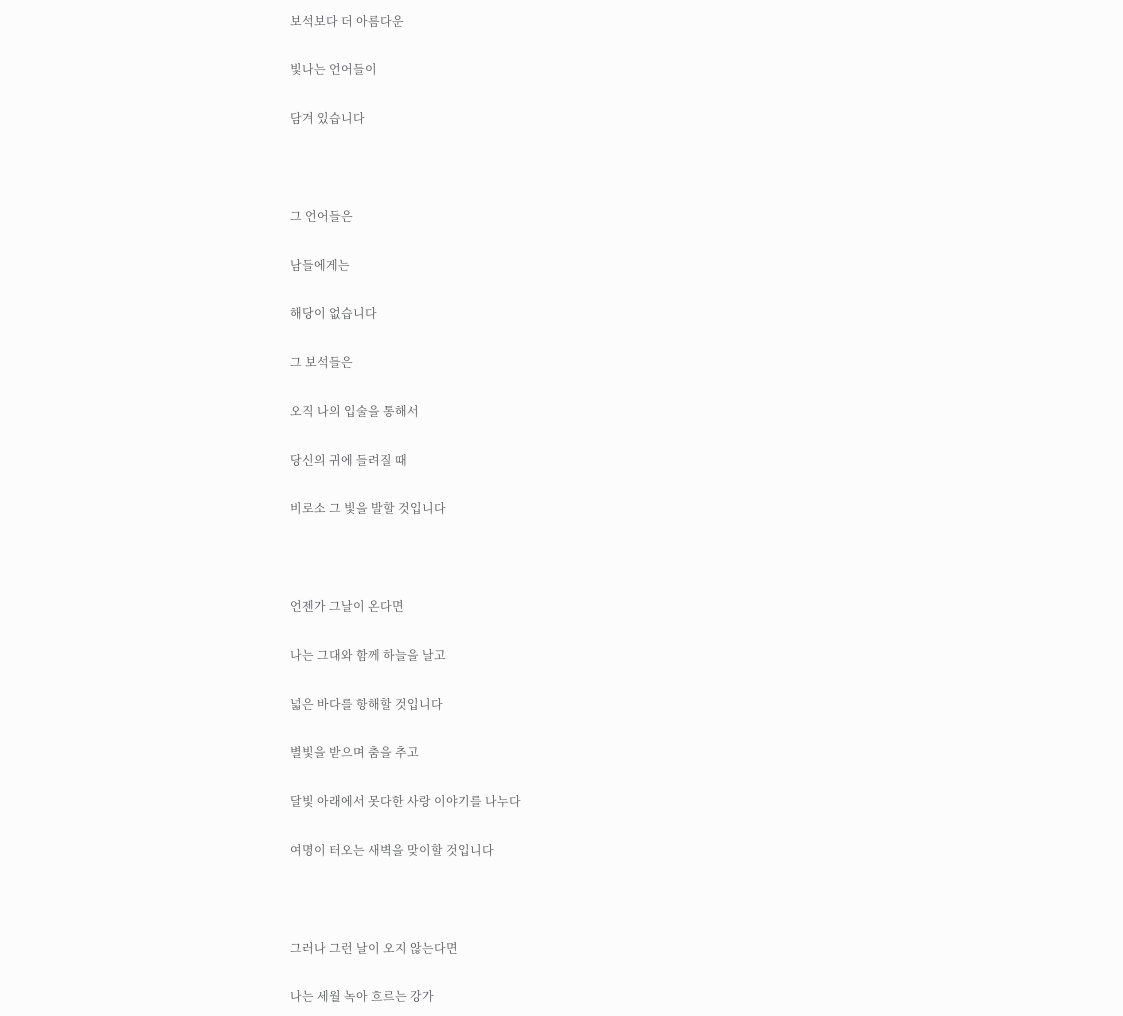보석보다 더 아름다운

빛나는 언어들이

담겨 있습니다



그 언어들은

남들에게는

해당이 없습니다

그 보석들은

오직 나의 입술을 통해서

당신의 귀에 들려질 때

비로소 그 빛을 발할 것입니다



언젠가 그날이 온다면

나는 그대와 함께 하늘을 날고

넓은 바다를 항해할 것입니다

별빛을 받으며 춤을 추고

달빛 아래에서 못다한 사랑 이야기를 나누다

여명이 터오는 새벽을 맞이할 것입니다



그러나 그런 날이 오지 않는다면

나는 세월 녹아 흐르는 강가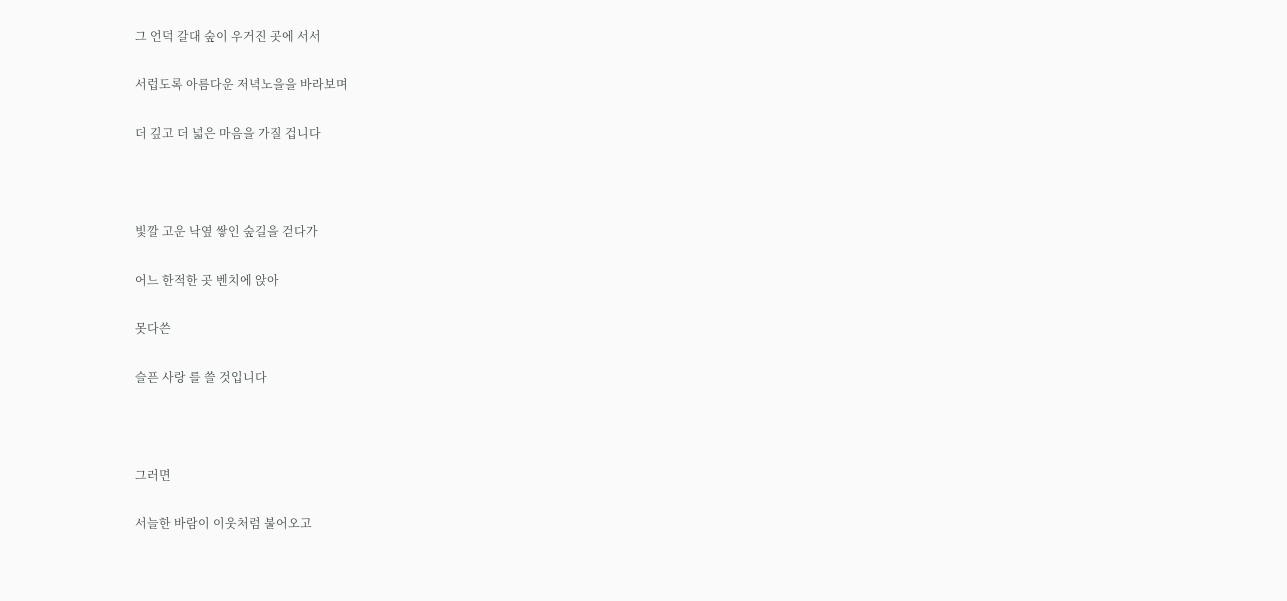그 언덕 갈대 숲이 우거진 곳에 서서

서럽도록 아름다운 저녁노을을 바라보며

더 깊고 더 넓은 마음을 가질 겁니다



빛깔 고운 낙옆 쌓인 숲길을 걷다가

어느 한적한 곳 벤치에 앉아

못다쓴

슬픈 사랑 를 쓸 것입니다



그러면

서늘한 바람이 이웃처럼 불어오고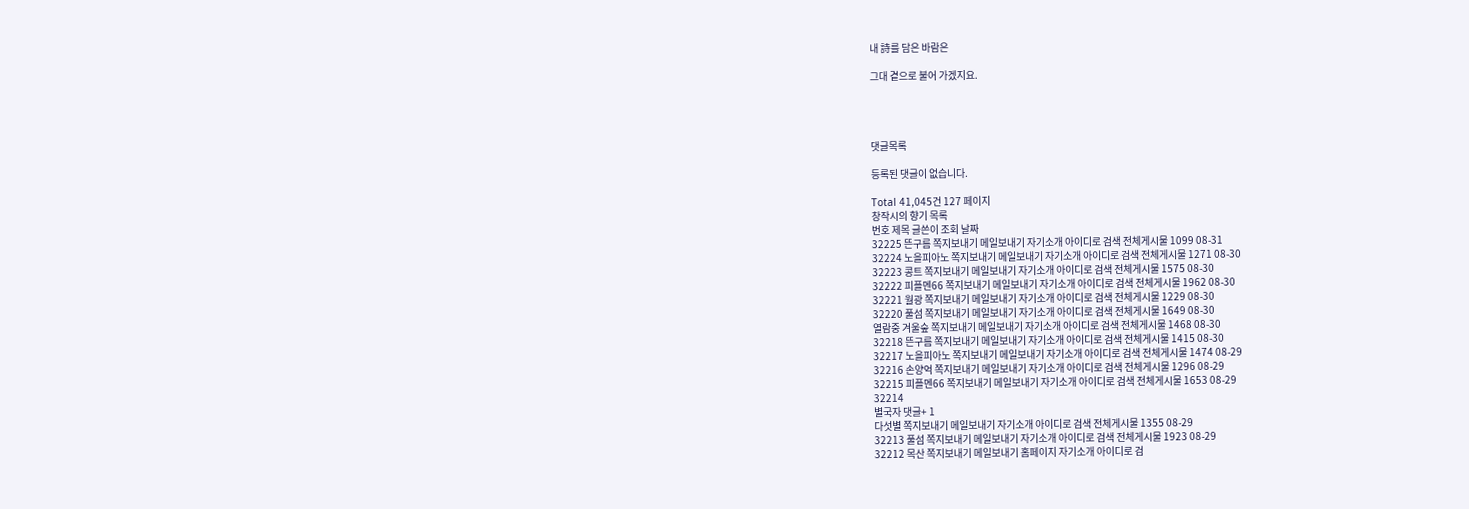내 詩를 담은 바람은

그대 곁으로 불어 가겠지요.




댓글목록

등록된 댓글이 없습니다.

Total 41,045건 127 페이지
창작시의 향기 목록
번호 제목 글쓴이 조회 날짜
32225 뜬구름 쪽지보내기 메일보내기 자기소개 아이디로 검색 전체게시물 1099 08-31
32224 노을피아노 쪽지보내기 메일보내기 자기소개 아이디로 검색 전체게시물 1271 08-30
32223 콩트 쪽지보내기 메일보내기 자기소개 아이디로 검색 전체게시물 1575 08-30
32222 피플멘66 쪽지보내기 메일보내기 자기소개 아이디로 검색 전체게시물 1962 08-30
32221 월광 쪽지보내기 메일보내기 자기소개 아이디로 검색 전체게시물 1229 08-30
32220 풀섬 쪽지보내기 메일보내기 자기소개 아이디로 검색 전체게시물 1649 08-30
열람중 겨울숲 쪽지보내기 메일보내기 자기소개 아이디로 검색 전체게시물 1468 08-30
32218 뜬구름 쪽지보내기 메일보내기 자기소개 아이디로 검색 전체게시물 1415 08-30
32217 노을피아노 쪽지보내기 메일보내기 자기소개 아이디로 검색 전체게시물 1474 08-29
32216 손양억 쪽지보내기 메일보내기 자기소개 아이디로 검색 전체게시물 1296 08-29
32215 피플멘66 쪽지보내기 메일보내기 자기소개 아이디로 검색 전체게시물 1653 08-29
32214
별국자 댓글+ 1
다섯별 쪽지보내기 메일보내기 자기소개 아이디로 검색 전체게시물 1355 08-29
32213 풀섬 쪽지보내기 메일보내기 자기소개 아이디로 검색 전체게시물 1923 08-29
32212 목산 쪽지보내기 메일보내기 홈페이지 자기소개 아이디로 검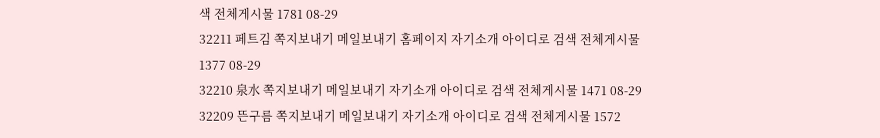색 전체게시물 1781 08-29
32211 페트김 쪽지보내기 메일보내기 홈페이지 자기소개 아이디로 검색 전체게시물 1377 08-29
32210 泉水 쪽지보내기 메일보내기 자기소개 아이디로 검색 전체게시물 1471 08-29
32209 뜬구름 쪽지보내기 메일보내기 자기소개 아이디로 검색 전체게시물 1572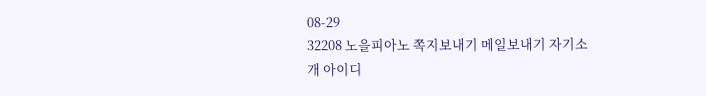08-29
32208 노을피아노 쪽지보내기 메일보내기 자기소개 아이디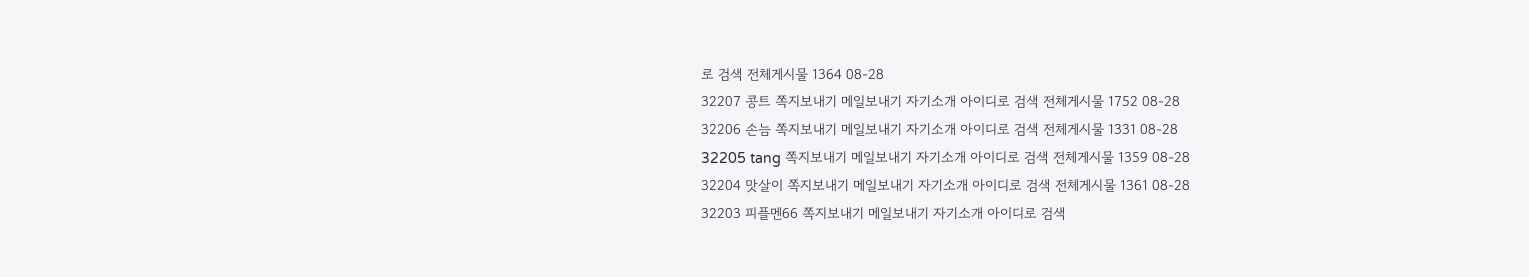로 검색 전체게시물 1364 08-28
32207 콩트 쪽지보내기 메일보내기 자기소개 아이디로 검색 전체게시물 1752 08-28
32206 손늠 쪽지보내기 메일보내기 자기소개 아이디로 검색 전체게시물 1331 08-28
32205 tang 쪽지보내기 메일보내기 자기소개 아이디로 검색 전체게시물 1359 08-28
32204 맛살이 쪽지보내기 메일보내기 자기소개 아이디로 검색 전체게시물 1361 08-28
32203 피플멘66 쪽지보내기 메일보내기 자기소개 아이디로 검색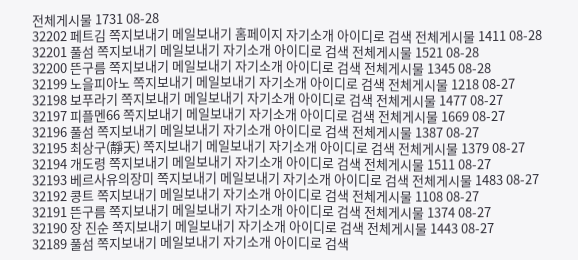전체게시물 1731 08-28
32202 페트김 쪽지보내기 메일보내기 홈페이지 자기소개 아이디로 검색 전체게시물 1411 08-28
32201 풀섬 쪽지보내기 메일보내기 자기소개 아이디로 검색 전체게시물 1521 08-28
32200 뜬구름 쪽지보내기 메일보내기 자기소개 아이디로 검색 전체게시물 1345 08-28
32199 노을피아노 쪽지보내기 메일보내기 자기소개 아이디로 검색 전체게시물 1218 08-27
32198 보푸라기 쪽지보내기 메일보내기 자기소개 아이디로 검색 전체게시물 1477 08-27
32197 피플멘66 쪽지보내기 메일보내기 자기소개 아이디로 검색 전체게시물 1669 08-27
32196 풀섬 쪽지보내기 메일보내기 자기소개 아이디로 검색 전체게시물 1387 08-27
32195 최상구(靜天) 쪽지보내기 메일보내기 자기소개 아이디로 검색 전체게시물 1379 08-27
32194 개도령 쪽지보내기 메일보내기 자기소개 아이디로 검색 전체게시물 1511 08-27
32193 베르사유의장미 쪽지보내기 메일보내기 자기소개 아이디로 검색 전체게시물 1483 08-27
32192 콩트 쪽지보내기 메일보내기 자기소개 아이디로 검색 전체게시물 1108 08-27
32191 뜬구름 쪽지보내기 메일보내기 자기소개 아이디로 검색 전체게시물 1374 08-27
32190 장 진순 쪽지보내기 메일보내기 자기소개 아이디로 검색 전체게시물 1443 08-27
32189 풀섬 쪽지보내기 메일보내기 자기소개 아이디로 검색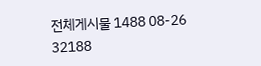전체게시물 1488 08-26
32188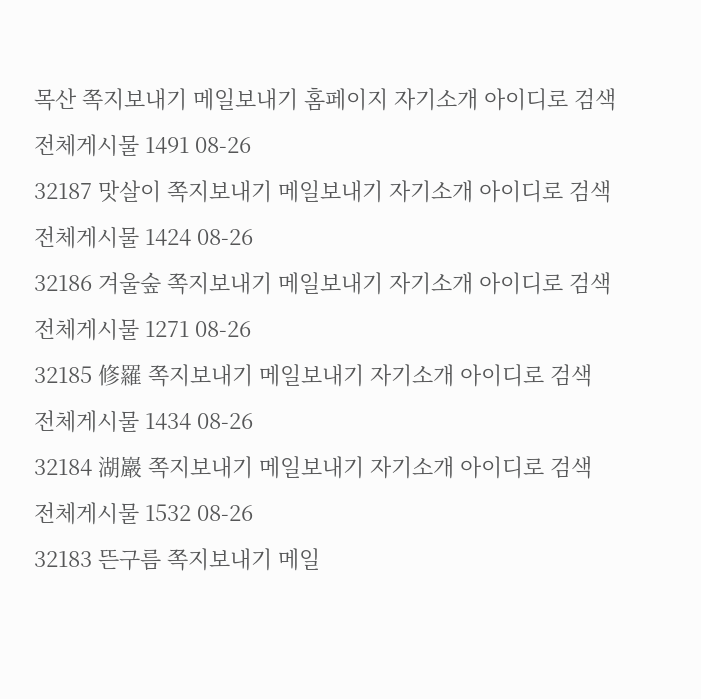목산 쪽지보내기 메일보내기 홈페이지 자기소개 아이디로 검색 전체게시물 1491 08-26
32187 맛살이 쪽지보내기 메일보내기 자기소개 아이디로 검색 전체게시물 1424 08-26
32186 겨울숲 쪽지보내기 메일보내기 자기소개 아이디로 검색 전체게시물 1271 08-26
32185 修羅 쪽지보내기 메일보내기 자기소개 아이디로 검색 전체게시물 1434 08-26
32184 湖巖 쪽지보내기 메일보내기 자기소개 아이디로 검색 전체게시물 1532 08-26
32183 뜬구름 쪽지보내기 메일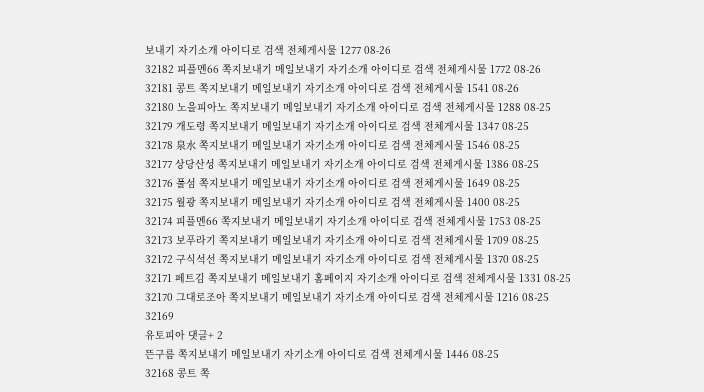보내기 자기소개 아이디로 검색 전체게시물 1277 08-26
32182 피플멘66 쪽지보내기 메일보내기 자기소개 아이디로 검색 전체게시물 1772 08-26
32181 콩트 쪽지보내기 메일보내기 자기소개 아이디로 검색 전체게시물 1541 08-26
32180 노을피아노 쪽지보내기 메일보내기 자기소개 아이디로 검색 전체게시물 1288 08-25
32179 개도령 쪽지보내기 메일보내기 자기소개 아이디로 검색 전체게시물 1347 08-25
32178 泉水 쪽지보내기 메일보내기 자기소개 아이디로 검색 전체게시물 1546 08-25
32177 상당산성 쪽지보내기 메일보내기 자기소개 아이디로 검색 전체게시물 1386 08-25
32176 풀섬 쪽지보내기 메일보내기 자기소개 아이디로 검색 전체게시물 1649 08-25
32175 월광 쪽지보내기 메일보내기 자기소개 아이디로 검색 전체게시물 1400 08-25
32174 피플멘66 쪽지보내기 메일보내기 자기소개 아이디로 검색 전체게시물 1753 08-25
32173 보푸라기 쪽지보내기 메일보내기 자기소개 아이디로 검색 전체게시물 1709 08-25
32172 구식석선 쪽지보내기 메일보내기 자기소개 아이디로 검색 전체게시물 1370 08-25
32171 페트김 쪽지보내기 메일보내기 홈페이지 자기소개 아이디로 검색 전체게시물 1331 08-25
32170 그대로조아 쪽지보내기 메일보내기 자기소개 아이디로 검색 전체게시물 1216 08-25
32169
유토피아 댓글+ 2
뜬구름 쪽지보내기 메일보내기 자기소개 아이디로 검색 전체게시물 1446 08-25
32168 콩트 쪽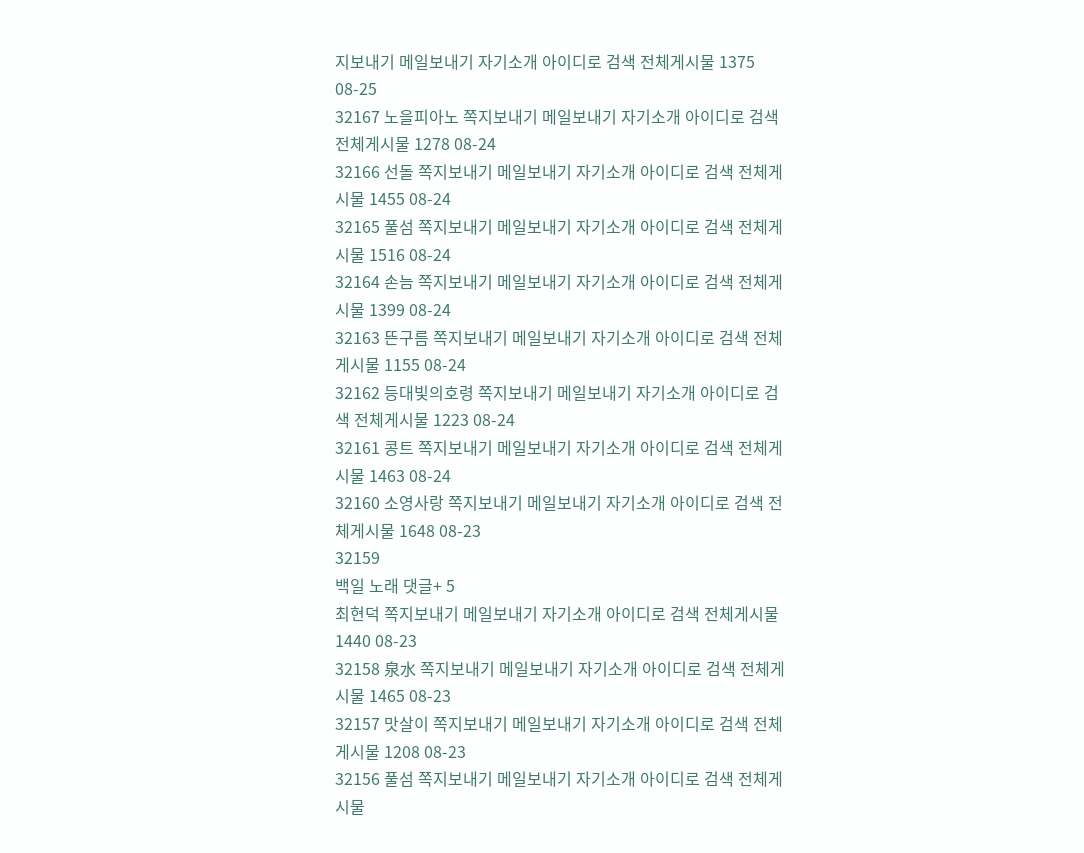지보내기 메일보내기 자기소개 아이디로 검색 전체게시물 1375 08-25
32167 노을피아노 쪽지보내기 메일보내기 자기소개 아이디로 검색 전체게시물 1278 08-24
32166 선돌 쪽지보내기 메일보내기 자기소개 아이디로 검색 전체게시물 1455 08-24
32165 풀섬 쪽지보내기 메일보내기 자기소개 아이디로 검색 전체게시물 1516 08-24
32164 손늠 쪽지보내기 메일보내기 자기소개 아이디로 검색 전체게시물 1399 08-24
32163 뜬구름 쪽지보내기 메일보내기 자기소개 아이디로 검색 전체게시물 1155 08-24
32162 등대빛의호령 쪽지보내기 메일보내기 자기소개 아이디로 검색 전체게시물 1223 08-24
32161 콩트 쪽지보내기 메일보내기 자기소개 아이디로 검색 전체게시물 1463 08-24
32160 소영사랑 쪽지보내기 메일보내기 자기소개 아이디로 검색 전체게시물 1648 08-23
32159
백일 노래 댓글+ 5
최현덕 쪽지보내기 메일보내기 자기소개 아이디로 검색 전체게시물 1440 08-23
32158 泉水 쪽지보내기 메일보내기 자기소개 아이디로 검색 전체게시물 1465 08-23
32157 맛살이 쪽지보내기 메일보내기 자기소개 아이디로 검색 전체게시물 1208 08-23
32156 풀섬 쪽지보내기 메일보내기 자기소개 아이디로 검색 전체게시물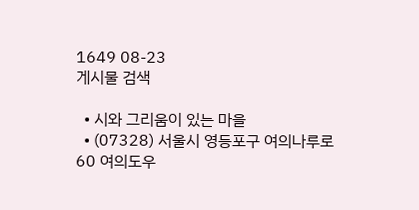1649 08-23
게시물 검색

  • 시와 그리움이 있는 마을
  • (07328) 서울시 영등포구 여의나루로 60 여의도우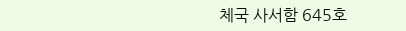체국 사서함 645호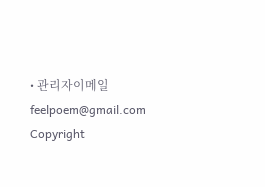• 관리자이메일 feelpoem@gmail.com
Copyright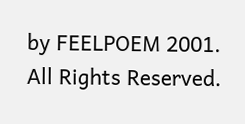by FEELPOEM 2001. All Rights Reserved.